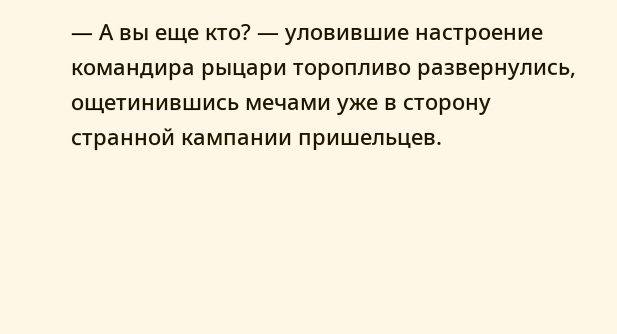— А вы еще кто? — уловившие настроение командира рыцари торопливо развернулись, ощетинившись мечами уже в сторону странной кампании пришельцев.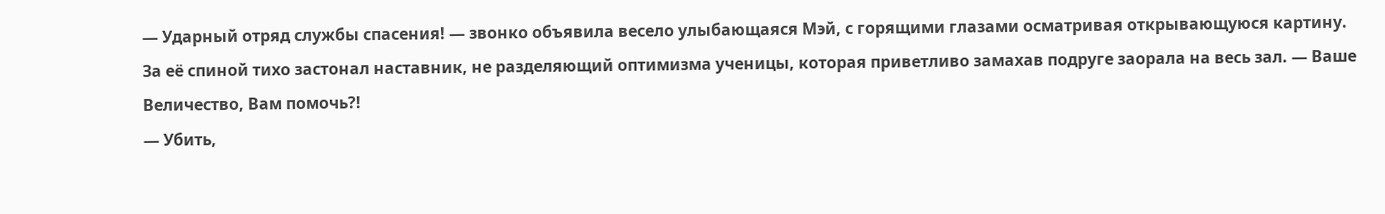— Ударный отряд службы спасения! — звонко объявила весело улыбающаяся Мэй, с горящими глазами осматривая открывающуюся картину. За её спиной тихо застонал наставник, не разделяющий оптимизма ученицы, которая приветливо замахав подруге заорала на весь зал. — Ваше Величество, Вам помочь?!
— Убить,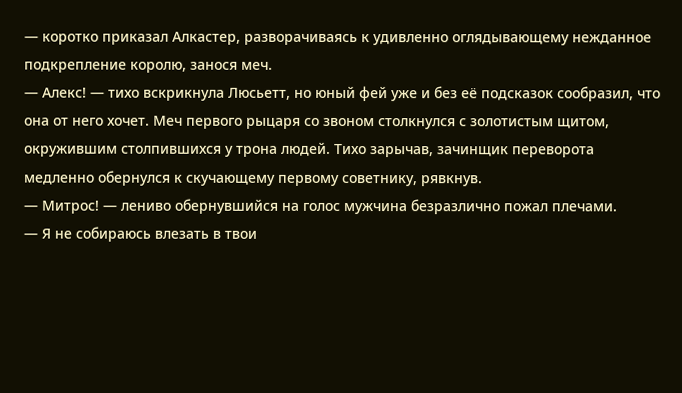— коротко приказал Алкастер, разворачиваясь к удивленно оглядывающему нежданное подкрепление королю, занося меч.
— Алекс! — тихо вскрикнула Люсьетт, но юный фей уже и без её подсказок сообразил, что она от него хочет. Меч первого рыцаря со звоном столкнулся с золотистым щитом, окружившим столпившихся у трона людей. Тихо зарычав, зачинщик переворота медленно обернулся к скучающему первому советнику, рявкнув.
— Митрос! — лениво обернувшийся на голос мужчина безразлично пожал плечами.
— Я не собираюсь влезать в твои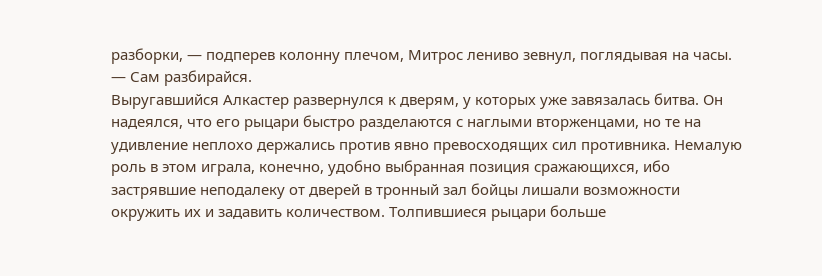разборки, — подперев колонну плечом, Митрос лениво зевнул, поглядывая на часы. — Сам разбирайся.
Выругавшийся Алкастер развернулся к дверям, у которых уже завязалась битва. Он надеялся, что его рыцари быстро разделаются с наглыми вторженцами, но те на удивление неплохо держались против явно превосходящих сил противника. Немалую роль в этом играла, конечно, удобно выбранная позиция сражающихся, ибо застрявшие неподалеку от дверей в тронный зал бойцы лишали возможности окружить их и задавить количеством. Толпившиеся рыцари больше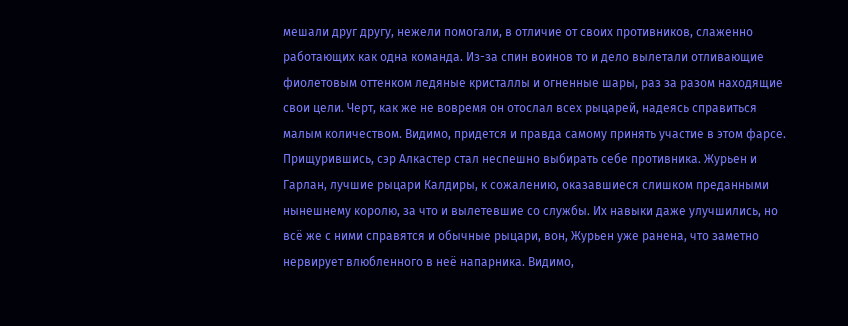мешали друг другу, нежели помогали, в отличие от своих противников, слаженно работающих как одна команда. Из-за спин воинов то и дело вылетали отливающие фиолетовым оттенком ледяные кристаллы и огненные шары, раз за разом находящие свои цели. Черт, как же не вовремя он отослал всех рыцарей, надеясь справиться малым количеством. Видимо, придется и правда самому принять участие в этом фарсе. Прищурившись, сэр Алкастер стал неспешно выбирать себе противника. Журьен и Гарлан, лучшие рыцари Калдиры, к сожалению, оказавшиеся слишком преданными нынешнему королю, за что и вылетевшие со службы. Их навыки даже улучшились, но всё же с ними справятся и обычные рыцари, вон, Журьен уже ранена, что заметно нервирует влюбленного в неё напарника. Видимо,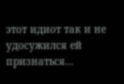этот идиот так и не удосужился ей признаться…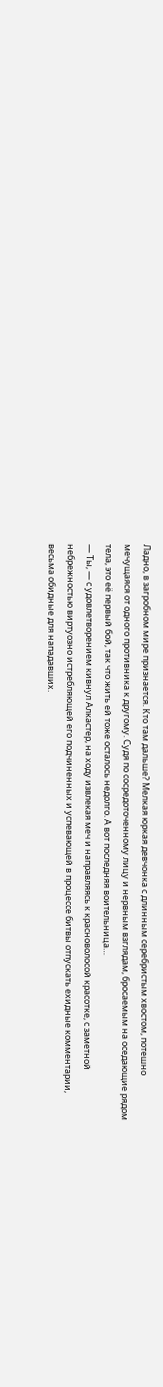Ладно, в загробном мире признается. Кто там дальше? Мелкая юркая девчонка с длинным серебристым хвостом, потешно мечущаяся от одного противника к другому. Судя по сосредоточенному лицу и нервным взглядам, бросаемым на оседающие рядом тела, это её первый бой, так что жить ей тоже осталось недолго. А вот последняя воительница…
— Ты, — с удовлетворением кивнул Алкастер, на ходу извлекая меч и направляясь к красноволосой красотке, с заметной небрежностью виртуозно истребляющей его подчиненных и успевающей в процессе битвы отпускать ехидные комментарии, весьма обидные для нападавших.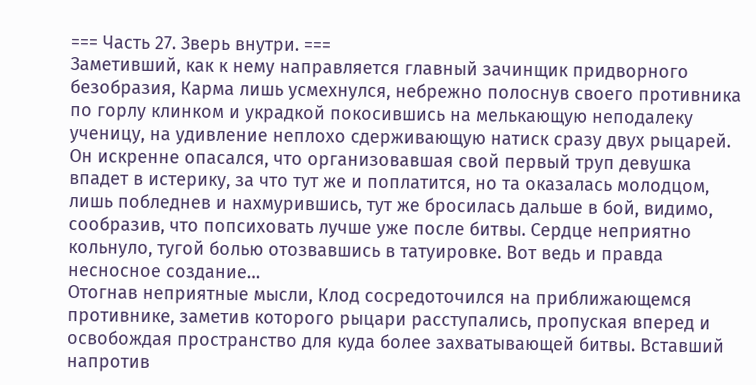=== Часть 27. Зверь внутри. ===
Заметивший, как к нему направляется главный зачинщик придворного безобразия, Карма лишь усмехнулся, небрежно полоснув своего противника по горлу клинком и украдкой покосившись на мелькающую неподалеку ученицу, на удивление неплохо сдерживающую натиск сразу двух рыцарей. Он искренне опасался, что организовавшая свой первый труп девушка впадет в истерику, за что тут же и поплатится, но та оказалась молодцом, лишь побледнев и нахмурившись, тут же бросилась дальше в бой, видимо, сообразив, что попсиховать лучше уже после битвы. Сердце неприятно кольнуло, тугой болью отозвавшись в татуировке. Вот ведь и правда несносное создание…
Отогнав неприятные мысли, Клод сосредоточился на приближающемся противнике, заметив которого рыцари расступались, пропуская вперед и освобождая пространство для куда более захватывающей битвы. Вставший напротив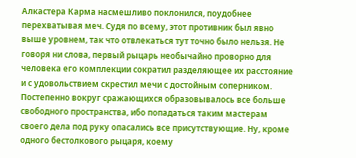Алкастера Карма насмешливо поклонился, поудобнее перехватывая меч. Судя по всему, этот противник был явно выше уровнем, так что отвлекаться тут точно было нельзя. Не говоря ни слова, первый рыцарь необычайно проворно для человека его комплекции сократил разделяющее их расстояние и с удовольствием скрестил мечи с достойным соперником. Постепенно вокруг сражающихся образовывалось все больше свободного пространства, ибо попадаться таким мастерам своего дела под руку опасались все присутствующие. Ну, кроме одного бестолкового рыцаря, коему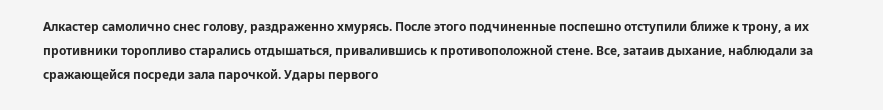Алкастер самолично снес голову, раздраженно хмурясь. После этого подчиненные поспешно отступили ближе к трону, а их противники торопливо старались отдышаться, привалившись к противоположной стене. Все, затаив дыхание, наблюдали за сражающейся посреди зала парочкой. Удары первого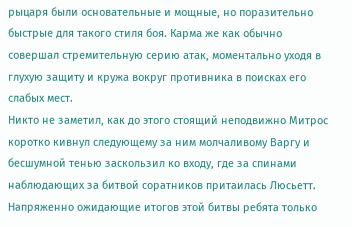рыцаря были основательные и мощные, но поразительно быстрые для такого стиля боя. Карма же как обычно совершал стремительную серию атак, моментально уходя в глухую защиту и кружа вокруг противника в поисках его слабых мест.
Никто не заметил, как до этого стоящий неподвижно Митрос коротко кивнул следующему за ним молчаливому Варгу и бесшумной тенью заскользил ко входу, где за спинами наблюдающих за битвой соратников притаилась Люсьетт. Напряженно ожидающие итогов этой битвы ребята только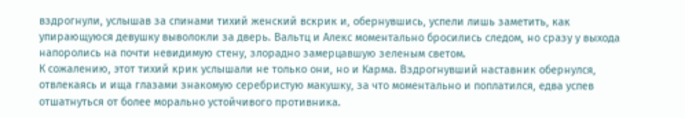вздрогнули, услышав за спинами тихий женский вскрик и, обернувшись, успели лишь заметить, как упирающуюся девушку выволокли за дверь. Вальтц и Алекс моментально бросились следом, но сразу у выхода напоролись на почти невидимую стену, злорадно замерцавшую зеленым светом.
К сожалению, этот тихий крик услышали не только они, но и Карма. Вздрогнувший наставник обернулся, отвлекаясь и ища глазами знакомую серебристую макушку, за что моментально и поплатился, едва успев отшатнуться от более морально устойчивого противника.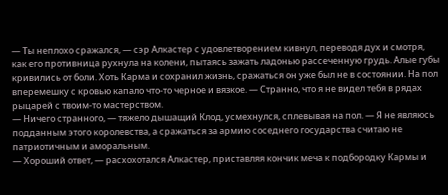— Ты неплохо сражался, — сэр Алкастер с удовлетворением кивнул, переводя дух и смотря, как его противница рухнула на колени, пытаясь зажать ладонью рассеченную грудь. Алые губы кривились от боли. Хоть Карма и сохранил жизнь, сражаться он уже был не в состоянии. На пол вперемешку с кровью капало что-то черное и вязкое. — Странно, что я не видел тебя в рядах рыцарей с твоим-то мастерством.
— Ничего странного, — тяжело дышащий Клод, усмехнулся, сплевывая на пол. — Я не являюсь подданным этого королевства, а сражаться за армию соседнего государства считаю не патриотичным и аморальным.
— Хороший ответ, — расхохотался Алкастер, приставляя кончик меча к подбородку Кармы и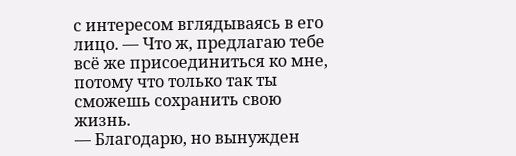с интересом вглядываясь в его лицо. — Что ж, предлагаю тебе всё же присоединиться ко мне, потому что только так ты сможешь сохранить свою жизнь.
— Благодарю, но вынужден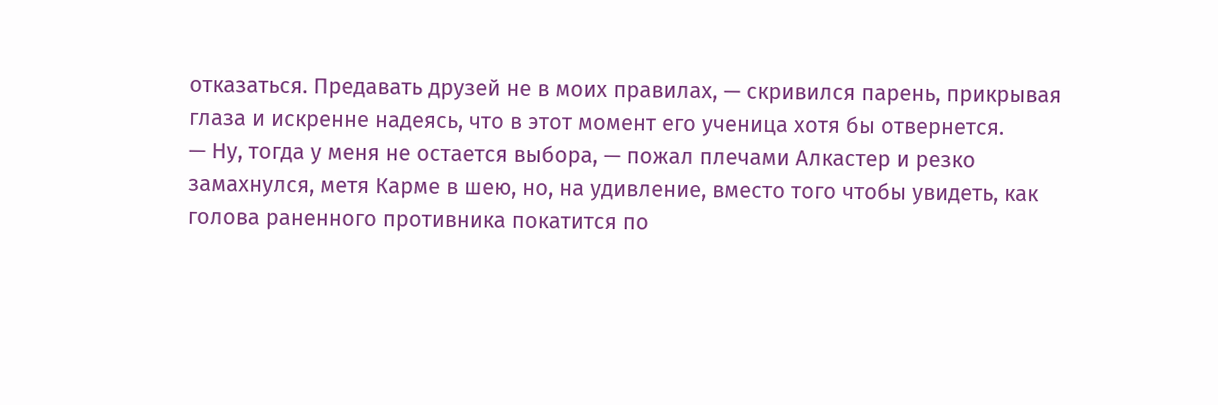отказаться. Предавать друзей не в моих правилах, — скривился парень, прикрывая глаза и искренне надеясь, что в этот момент его ученица хотя бы отвернется.
— Ну, тогда у меня не остается выбора, — пожал плечами Алкастер и резко замахнулся, метя Карме в шею, но, на удивление, вместо того чтобы увидеть, как голова раненного противника покатится по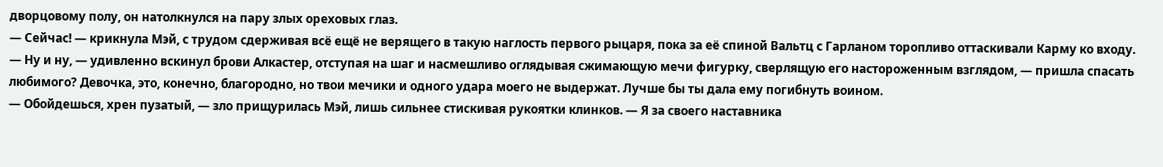дворцовому полу, он натолкнулся на пару злых ореховых глаз.
— Сейчас! — крикнула Мэй, с трудом сдерживая всё ещё не верящего в такую наглость первого рыцаря, пока за её спиной Вальтц с Гарланом торопливо оттаскивали Карму ко входу.
— Ну и ну, — удивленно вскинул брови Алкастер, отступая на шаг и насмешливо оглядывая сжимающую мечи фигурку, сверлящую его настороженным взглядом, — пришла спасать любимого? Девочка, это, конечно, благородно, но твои мечики и одного удара моего не выдержат. Лучше бы ты дала ему погибнуть воином.
— Обойдешься, хрен пузатый, — зло прищурилась Мэй, лишь сильнее стискивая рукоятки клинков. — Я за своего наставника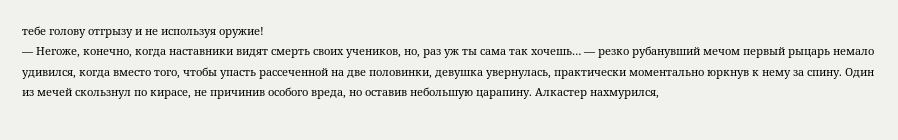тебе голову отгрызу и не используя оружие!
— Негоже, конечно, когда наставники видят смерть своих учеников, но, раз уж ты сама так хочешь… — резко рубанувший мечом первый рыцарь немало удивился, когда вместо того, чтобы упасть рассеченной на две половинки, девушка увернулась, практически моментально юркнув к нему за спину. Один из мечей скользнул по кирасе, не причинив особого вреда, но оставив небольшую царапину. Алкастер нахмурился,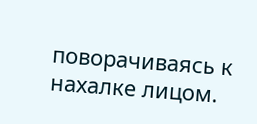поворачиваясь к нахалке лицом.